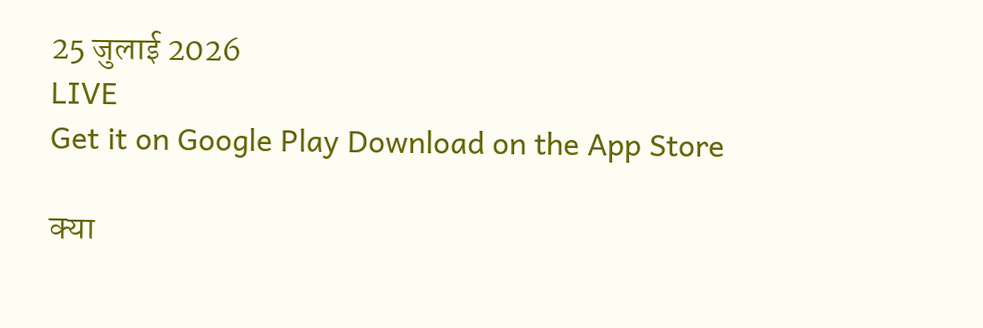25 जुलाई 2026
LIVE
Get it on Google Play Download on the App Store

क्या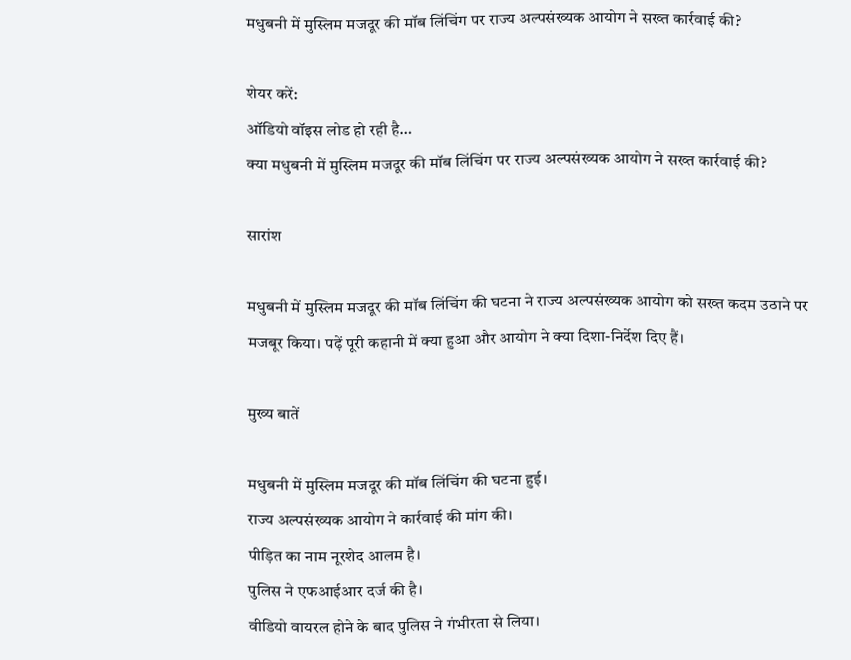मधुबनी में मुस्लिम मजदूर की मॉब लिंचिंग पर राज्य अल्पसंख्यक आयोग ने सख्त कार्रवाई की?

शेयर करें:
ऑडियो वॉइस लोड हो रही है…
क्या मधुबनी में मुस्लिम मजदूर की मॉब लिंचिंग पर राज्य अल्पसंख्यक आयोग ने सख्त कार्रवाई की?

सारांश

मधुबनी में मुस्लिम मजदूर की मॉब लिंचिंग की घटना ने राज्य अल्पसंख्यक आयोग को सख्त कदम उठाने पर मजबूर किया। पढ़ें पूरी कहानी में क्या हुआ और आयोग ने क्या दिशा-निर्देश दिए हैं।

मुख्य बातें

मधुबनी में मुस्लिम मजदूर की मॉब लिंचिंग की घटना हुई।
राज्य अल्पसंख्यक आयोग ने कार्रवाई की मांग की।
पीड़ित का नाम नूरशेद आलम है।
पुलिस ने एफआईआर दर्ज की है।
वीडियो वायरल होने के बाद पुलिस ने गंभीरता से लिया।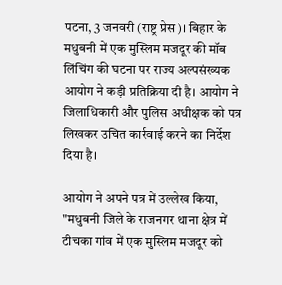पटना, 3 जनवरी (राष्ट्र प्रेस)। बिहार के मधुबनी में एक मुस्लिम मजदूर की मॉब लिंचिंग की घटना पर राज्य अल्पसंख्यक आयोग ने कड़ी प्रतिक्रिया दी है। आयोग ने जिलाधिकारी और पुलिस अधीक्षक को पत्र लिखकर उचित कार्रवाई करने का निर्देश दिया है।

आयोग ने अपने पत्र में उल्लेख किया, "मधुबनी जिले के राजनगर थाना क्षेत्र में टीचका गांव में एक मुस्लिम मजदूर को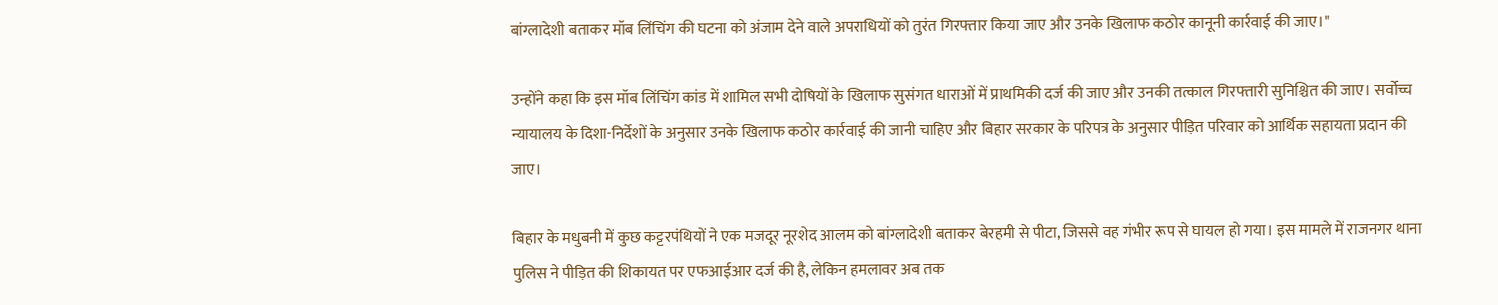बांग्लादेशी बताकर मॉब लिंचिंग की घटना को अंजाम देने वाले अपराधियों को तुरंत गिरफ्तार किया जाए और उनके खिलाफ कठोर कानूनी कार्रवाई की जाए।"

उन्होंने कहा कि इस मॉब लिंचिंग कांड में शामिल सभी दोषियों के खिलाफ सुसंगत धाराओं में प्राथमिकी दर्ज की जाए और उनकी तत्काल गिरफ्तारी सुनिश्चित की जाए। सर्वोच्च न्यायालय के दिशा-निर्देशों के अनुसार उनके खिलाफ कठोर कार्रवाई की जानी चाहिए और बिहार सरकार के परिपत्र के अनुसार पीड़ित परिवार को आर्थिक सहायता प्रदान की जाए।

बिहार के मधुबनी में कुछ कट्टरपंथियों ने एक मजदूर नूरशेद आलम को बांग्लादेशी बताकर बेरहमी से पीटा, जिससे वह गंभीर रूप से घायल हो गया। इस मामले में राजनगर थाना पुलिस ने पीड़ित की शिकायत पर एफआईआर दर्ज की है, लेकिन हमलावर अब तक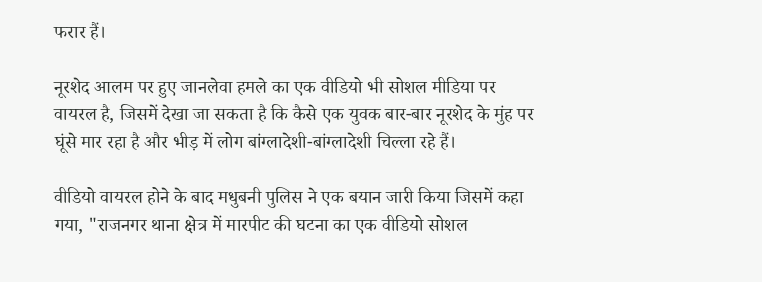फरार हैं।

नूरशेद आलम पर हुए जानलेवा हमले का एक वीडियो भी सोशल मीडिया पर वायरल है, जिसमें देखा जा सकता है कि कैसे एक युवक बार-बार नूरशेद के मुंह पर घूंसे मार रहा है और भीड़ में लोग बांग्लादेशी-बांग्लादेशी चिल्ला रहे हैं।

वीडियो वायरल होने के बाद मधुबनी पुलिस ने एक बयान जारी किया जिसमें कहा गया, "राजनगर थाना क्षेत्र में मारपीट की घटना का एक वीडियो सोशल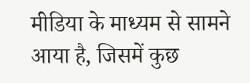मीडिया के माध्यम से सामने आया है, जिसमें कुछ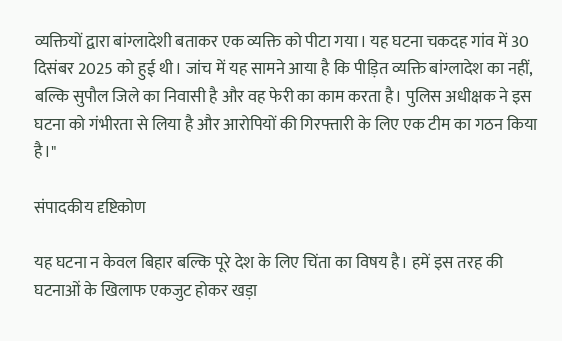व्यक्तियों द्वारा बांग्लादेशी बताकर एक व्यक्ति को पीटा गया। यह घटना चकदह गांव में 30 दिसंबर 2025 को हुई थी। जांच में यह सामने आया है कि पीड़ित व्यक्ति बांग्लादेश का नहीं, बल्कि सुपौल जिले का निवासी है और वह फेरी का काम करता है। पुलिस अधीक्षक ने इस घटना को गंभीरता से लिया है और आरोपियों की गिरफ्तारी के लिए एक टीम का गठन किया है।"

संपादकीय दृष्टिकोण

यह घटना न केवल बिहार बल्कि पूरे देश के लिए चिंता का विषय है। हमें इस तरह की घटनाओं के खिलाफ एकजुट होकर खड़ा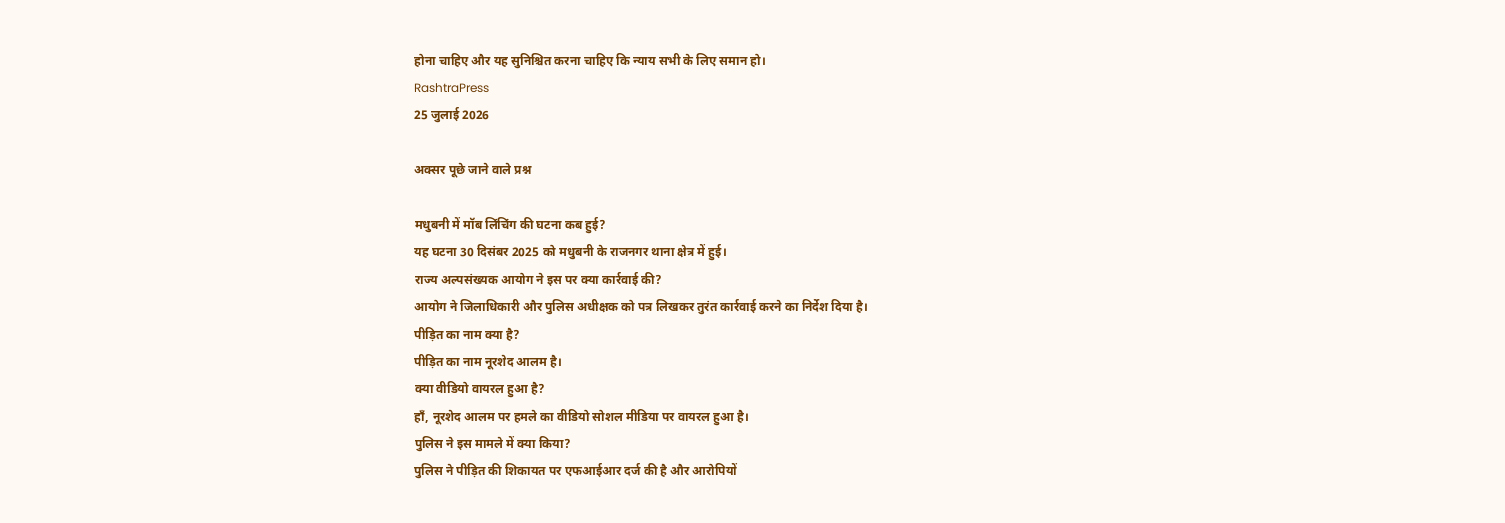होना चाहिए और यह सुनिश्चित करना चाहिए कि न्याय सभी के लिए समान हो।
RashtraPress
25 जुलाई 2026

अक्सर पूछे जाने वाले प्रश्न

मधुबनी में मॉब लिंचिंग की घटना कब हुई?
यह घटना 30 दिसंबर 2025 को मधुबनी के राजनगर थाना क्षेत्र में हुई।
राज्य अल्पसंख्यक आयोग ने इस पर क्या कार्रवाई की?
आयोग ने जिलाधिकारी और पुलिस अधीक्षक को पत्र लिखकर तुरंत कार्रवाई करने का निर्देश दिया है।
पीड़ित का नाम क्या है?
पीड़ित का नाम नूरशेद आलम है।
क्या वीडियो वायरल हुआ है?
हाँ, नूरशेद आलम पर हमले का वीडियो सोशल मीडिया पर वायरल हुआ है।
पुलिस ने इस मामले में क्या किया?
पुलिस ने पीड़ित की शिकायत पर एफआईआर दर्ज की है और आरोपियों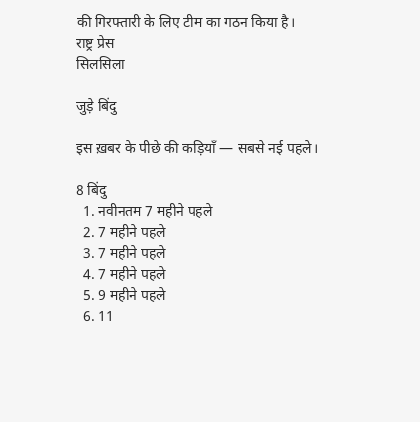की गिरफ्तारी के लिए टीम का गठन किया है।
राष्ट्र प्रेस
सिलसिला

जुड़े बिंदु

इस ख़बर के पीछे की कड़ियाँ — सबसे नई पहले।

8 बिंदु
  1. नवीनतम 7 महीने पहले
  2. 7 महीने पहले
  3. 7 महीने पहले
  4. 7 महीने पहले
  5. 9 महीने पहले
  6. 11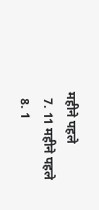महीने पहले
  7. 11 महीने पहले
  8. 1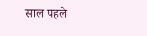साल पहले